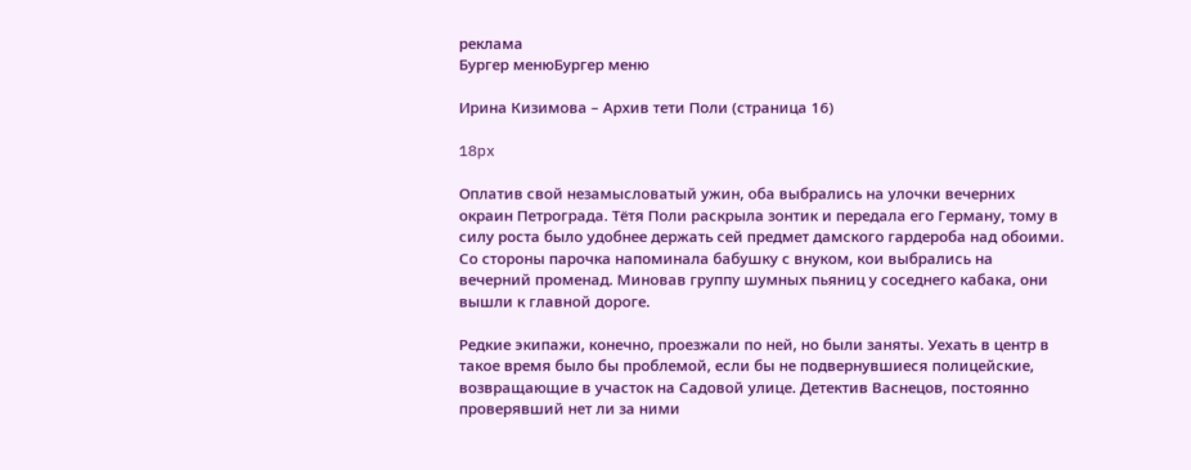реклама
Бургер менюБургер меню

Ирина Кизимова – Архив тети Поли (страница 16)

18px

Оплатив свой незамысловатый ужин, оба выбрались на улочки вечерних окраин Петрограда. Тётя Поли раскрыла зонтик и передала его Герману, тому в силу роста было удобнее держать сей предмет дамского гардероба над обоими. Со стороны парочка напоминала бабушку с внуком, кои выбрались на вечерний променад. Миновав группу шумных пьяниц у соседнего кабака, они вышли к главной дороге.

Редкие экипажи, конечно, проезжали по ней, но были заняты. Уехать в центр в такое время было бы проблемой, если бы не подвернувшиеся полицейские, возвращающие в участок на Садовой улице. Детектив Васнецов, постоянно проверявший нет ли за ними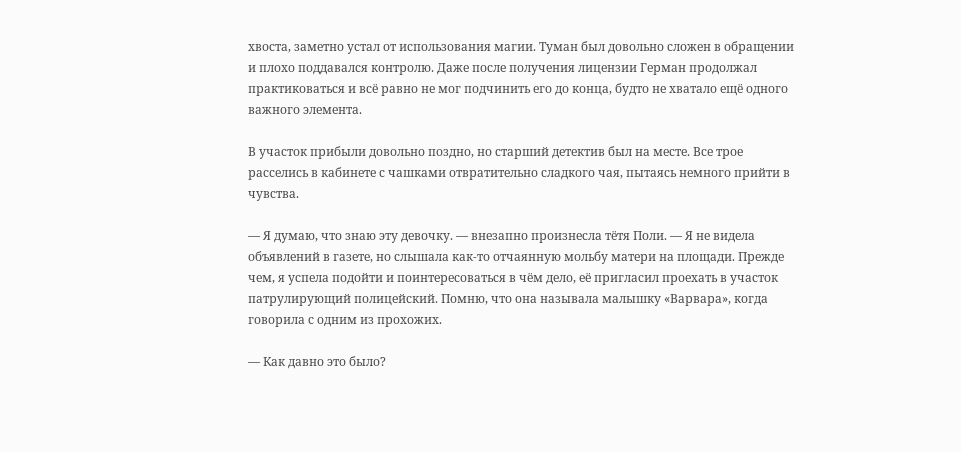хвоста, заметно устал от использования магии. Туман был довольно сложен в обращении и плохо поддавался контролю. Даже после получения лицензии Герман продолжал практиковаться и всё равно не мог подчинить его до конца, будто не хватало ещё одного важного элемента.

В участок прибыли довольно поздно, но старший детектив был на месте. Все трое расселись в кабинете с чашками отвратительно сладкого чая, пытаясь немного прийти в чувства.

— Я думаю, что знаю эту девочку. — внезапно произнесла тётя Поли. — Я не видела объявлений в газете, но слышала как-то отчаянную мольбу матери на площади. Прежде чем, я успела подойти и поинтересоваться в чём дело, её пригласил проехать в участок патрулирующий полицейский. Помню, что она называла малышку «Варвара», когда говорила с одним из прохожих.

— Как давно это было?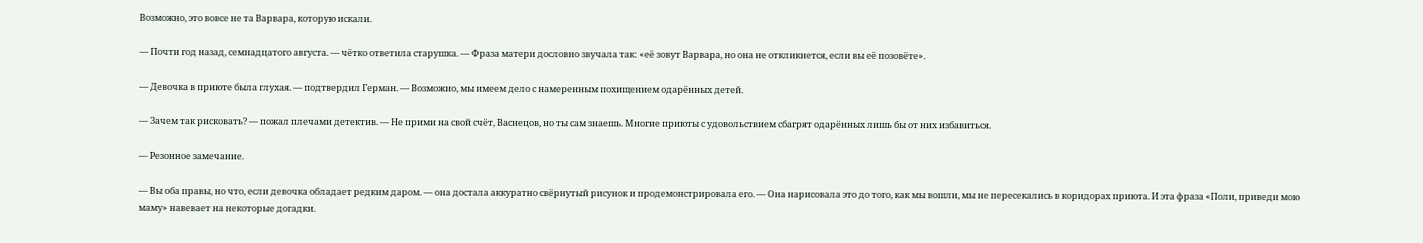Возможно, это вовсе не та Варвара, которую искали.

— Почти год назад, семнадцатого августа. — чётко ответила старушка. — Фраза матери дословно звучала так: «её зовут Варвара, но она не откликнется, если вы её позовёте».

— Девочка в приюте была глухая. — подтвердил Герман. — Возможно, мы имеем дело с намеренным похищением одарённых детей.

— Зачем так рисковать? — пожал плечами детектив. — Не прими на свой счёт, Васнецов, но ты сам знаешь. Многие приюты с удовольствием сбагрят одарённых лишь бы от них избавиться.

— Резонное замечание.

— Вы оба правы, но что, если девочка обладает редким даром. — она достала аккуратно свёрнутый рисунок и продемонстрировала его. — Она нарисовала это до того, как мы вошли, мы не пересекались в коридорах приюта. И эта фраза «Поли, приведи мою маму» навевает на некоторые догадки.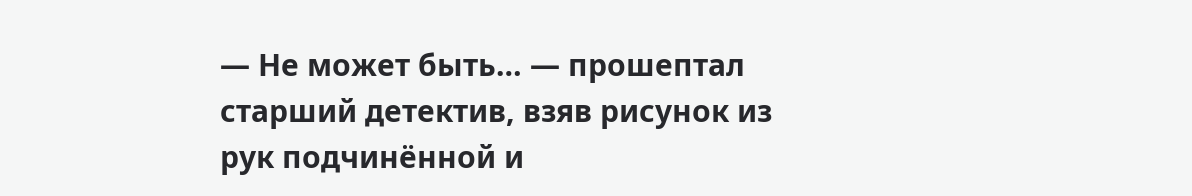— Не может быть… — прошептал старший детектив, взяв рисунок из рук подчинённой и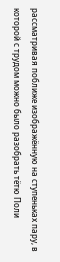рассматривая поближе изображённую на ступеньках пару, в которой с трудом можно было разобрать тётю Поли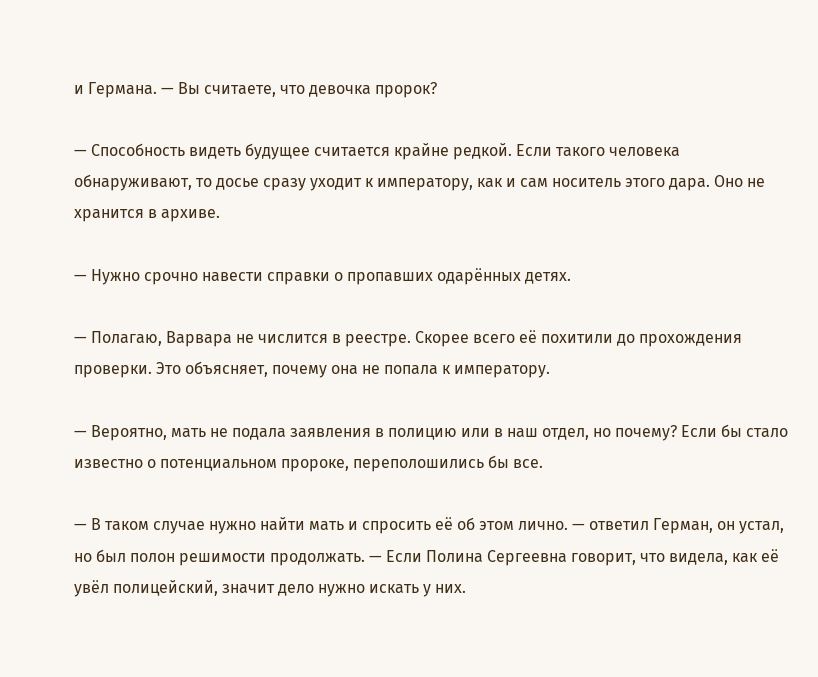и Германа. — Вы считаете, что девочка пророк?

— Способность видеть будущее считается крайне редкой. Если такого человека обнаруживают, то досье сразу уходит к императору, как и сам носитель этого дара. Оно не хранится в архиве.

— Нужно срочно навести справки о пропавших одарённых детях.

— Полагаю, Варвара не числится в реестре. Скорее всего её похитили до прохождения проверки. Это объясняет, почему она не попала к императору.

— Вероятно, мать не подала заявления в полицию или в наш отдел, но почему? Если бы стало известно о потенциальном пророке, переполошились бы все.

— В таком случае нужно найти мать и спросить её об этом лично. — ответил Герман, он устал, но был полон решимости продолжать. — Если Полина Сергеевна говорит, что видела, как её увёл полицейский, значит дело нужно искать у них.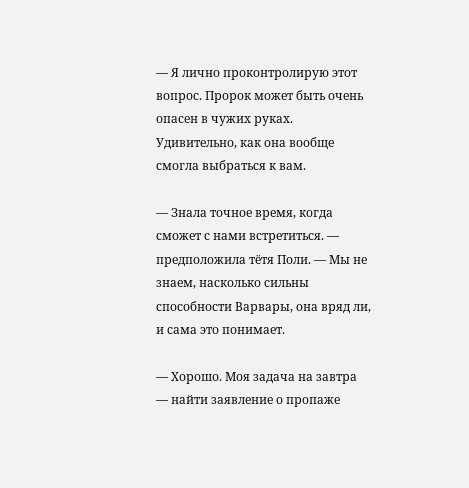— Я лично проконтролирую этот вопрос. Пророк может быть очень опасен в чужих руках. Удивительно, как она вообще смогла выбраться к вам.

— Знала точное время, когда сможет с нами встретиться. — предположила тётя Поли. — Мы не знаем, насколько сильны способности Варвары, она вряд ли, и сама это понимает.

— Хорошо. Моя задача на завтра — найти заявление о пропаже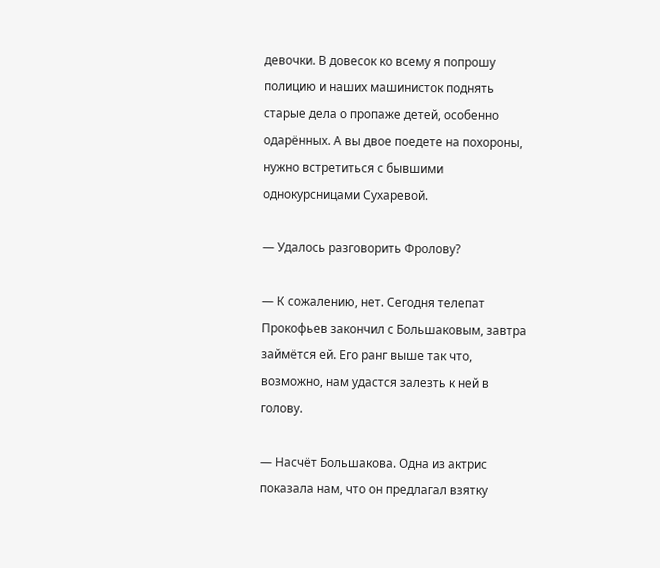девочки. В довесок ко всему я попрошу полицию и наших машинисток поднять старые дела о пропаже детей, особенно одарённых. А вы двое поедете на похороны, нужно встретиться с бывшими однокурсницами Сухаревой.

— Удалось разговорить Фролову?

— К сожалению, нет. Сегодня телепат Прокофьев закончил с Большаковым, завтра займётся ей. Его ранг выше так что, возможно, нам удастся залезть к ней в голову.

— Насчёт Большакова. Одна из актрис показала нам, что он предлагал взятку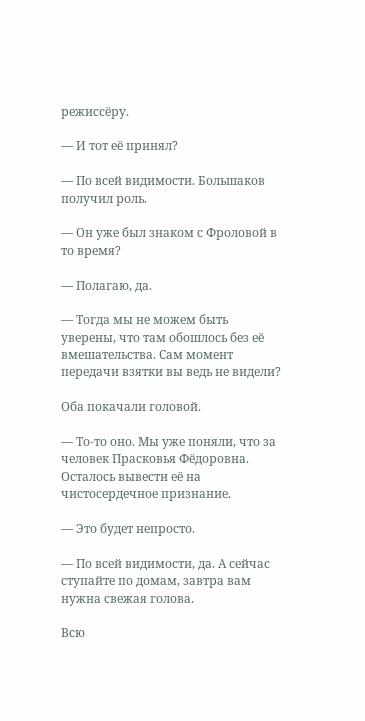режиссёру.

— И тот её принял?

— По всей видимости. Большаков получил роль.

— Он уже был знаком с Фроловой в то время?

— Полагаю, да.

— Тогда мы не можем быть уверены, что там обошлось без её вмешательства. Сам момент передачи взятки вы ведь не видели?

Оба покачали головой.

— То-то оно. Мы уже поняли, что за человек Прасковья Фёдоровна. Осталось вывести её на чистосердечное признание.

— Это будет непросто.

— По всей видимости, да. А сейчас ступайте по домам, завтра вам нужна свежая голова.

Всю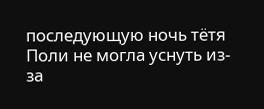последующую ночь тётя Поли не могла уснуть из-за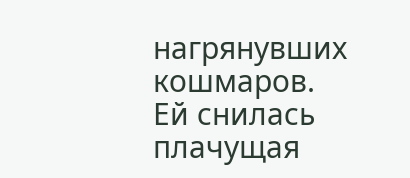нагрянувших кошмаров. Ей снилась плачущая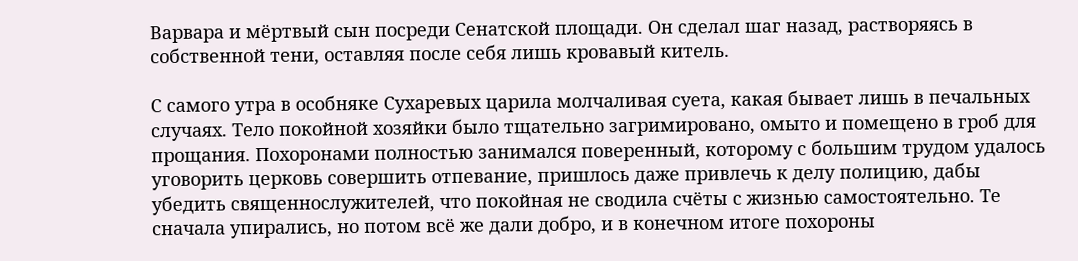Варвара и мёртвый сын посреди Сенатской площади. Он сделал шаг назад, растворяясь в собственной тени, оставляя после себя лишь кровавый китель.

С самого утра в особняке Сухаревых царила молчаливая суета, какая бывает лишь в печальных случаях. Тело покойной хозяйки было тщательно загримировано, омыто и помещено в гроб для прощания. Похоронами полностью занимался поверенный, которому с большим трудом удалось уговорить церковь совершить отпевание, пришлось даже привлечь к делу полицию, дабы убедить священнослужителей, что покойная не сводила счёты с жизнью самостоятельно. Те сначала упирались, но потом всё же дали добро, и в конечном итоге похороны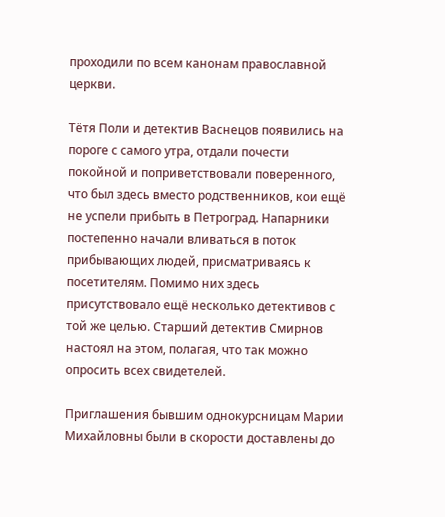проходили по всем канонам православной церкви.

Тётя Поли и детектив Васнецов появились на пороге с самого утра, отдали почести покойной и поприветствовали поверенного, что был здесь вместо родственников, кои ещё не успели прибыть в Петроград. Напарники постепенно начали вливаться в поток прибывающих людей, присматриваясь к посетителям. Помимо них здесь присутствовало ещё несколько детективов с той же целью. Старший детектив Смирнов настоял на этом, полагая, что так можно опросить всех свидетелей.

Приглашения бывшим однокурсницам Марии Михайловны были в скорости доставлены до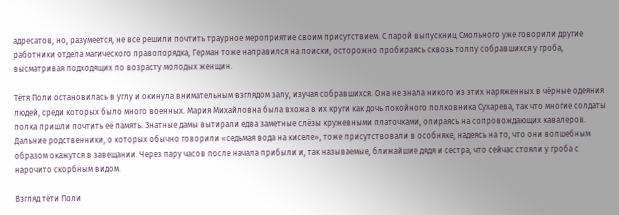адресатов, но, разумеется, не все решили почтить траурное мероприятие своим присутствием. С парой выпускниц Смольного уже говорили другие работники отдела магического правопорядка, Герман тоже направился на поиски, осторожно пробираясь сквозь толпу собравшихся у гроба, высматривая подходящих по возрасту молодых женщин.

Тётя Поли остановилась в углу и окинула внимательным взглядом залу, изучая собравшихся. Она не знала никого из этих наряженных в чёрные одеяния людей, среди которых было много военных. Мария Михайловна была вхожа в их круги как дочь покойного полковника Сухарева, так что многие солдаты полка пришли почтить её память. Знатные дамы вытирали едва заметные слёзы кружевными платочками, опираясь на сопровождающих кавалеров. Дальние родственники, о которых обычно говорили «седьмая вода на киселе», тоже присутствовали в особняке, надеясь на то, что они волшебным образом окажутся в завещании. Через пару часов после начала прибыли и, так называемые, ближайшие дядя и сестра, что сейчас стояли у гроба с нарочито скорбным видом.

Взгляд тёти Поли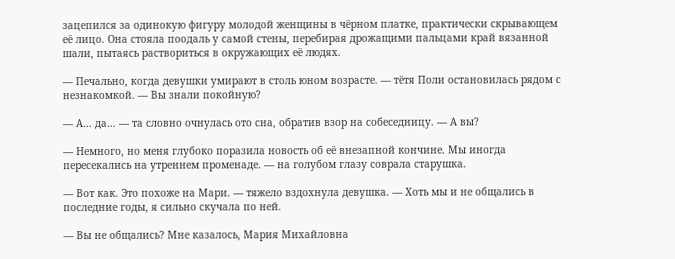зацепился за одинокую фигуру молодой женщины в чёрном платке, практически скрывающем её лицо. Она стояла поодаль у самой стены, перебирая дрожащими пальцами край вязанной шали, пытаясь раствориться в окружающих её людях.

— Печально, когда девушки умирают в столь юном возрасте. — тётя Поли остановилась рядом с незнакомкой. — Вы знали покойную?

— А… да… — та словно очнулась ото сна, обратив взор на собеседницу. — А вы?

— Немного, но меня глубоко поразила новость об её внезапной кончине. Мы иногда пересекались на утреннем променаде. — на голубом глазу соврала старушка.

— Вот как. Это похоже на Мари. — тяжело вздохнула девушка. — Хоть мы и не общались в последние годы, я сильно скучала по ней.

— Вы не общались? Мне казалось, Мария Михайловна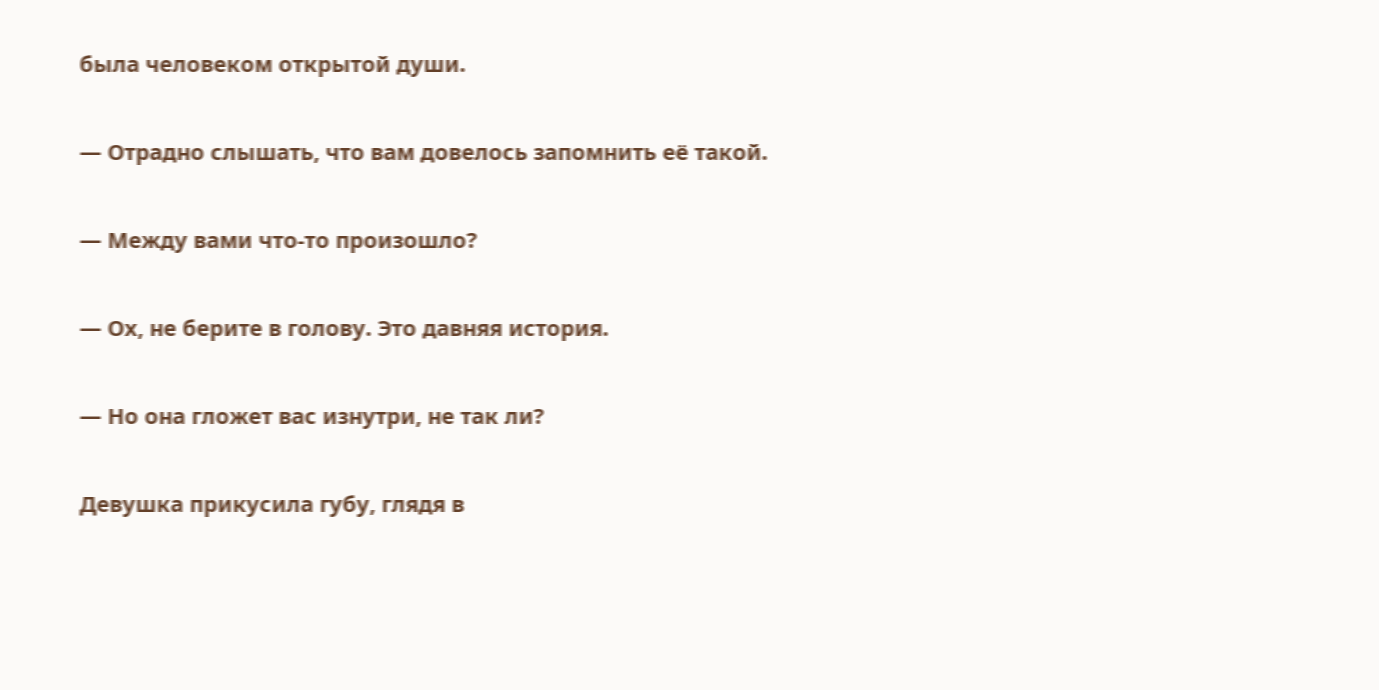была человеком открытой души.

— Отрадно слышать, что вам довелось запомнить её такой.

— Между вами что-то произошло?

— Ох, не берите в голову. Это давняя история.

— Но она гложет вас изнутри, не так ли?

Девушка прикусила губу, глядя в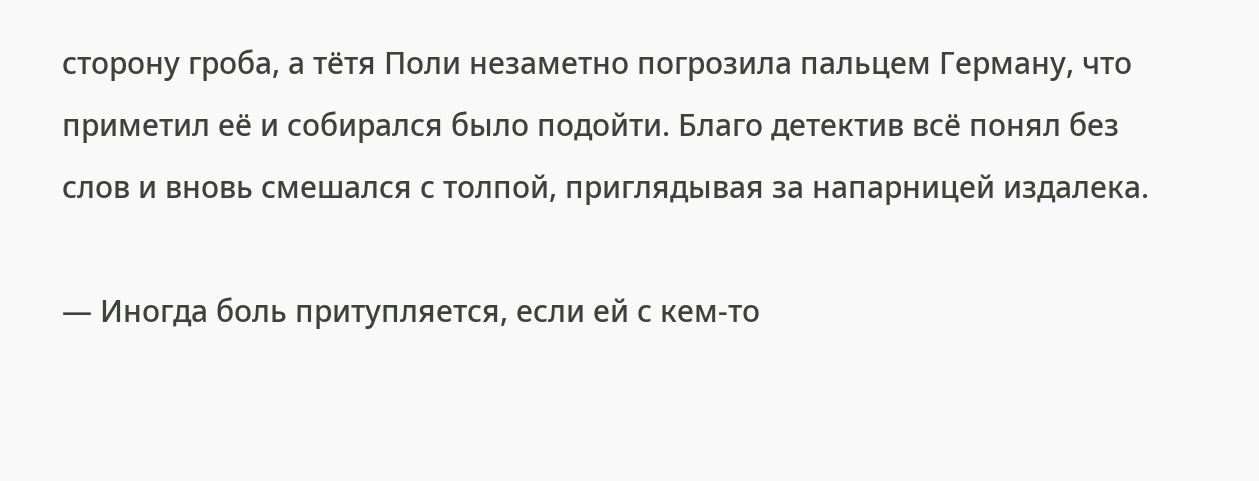сторону гроба, а тётя Поли незаметно погрозила пальцем Герману, что приметил её и собирался было подойти. Благо детектив всё понял без слов и вновь смешался с толпой, приглядывая за напарницей издалека.

— Иногда боль притупляется, если ей с кем-то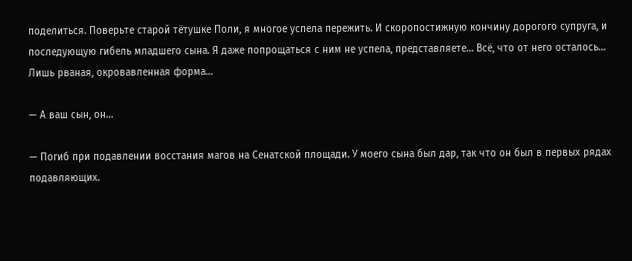поделиться. Поверьте старой тётушке Поли, я многое успела пережить. И скоропостижную кончину дорогого супруга, и последующую гибель младшего сына. Я даже попрощаться с ним не успела, представляете… Всё, что от него осталось… Лишь рваная, окровавленная форма…

— А ваш сын, он…

— Погиб при подавлении восстания магов на Сенатской площади. У моего сына был дар, так что он был в первых рядах подавляющих.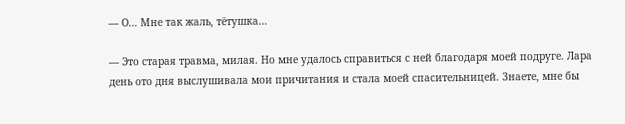— О… Мне так жаль, тётушка…

— Это старая травма, милая. Но мне удалось справиться с ней благодаря моей подруге. Лара день ото дня выслушивала мои причитания и стала моей спасительницей. Знаете, мне бы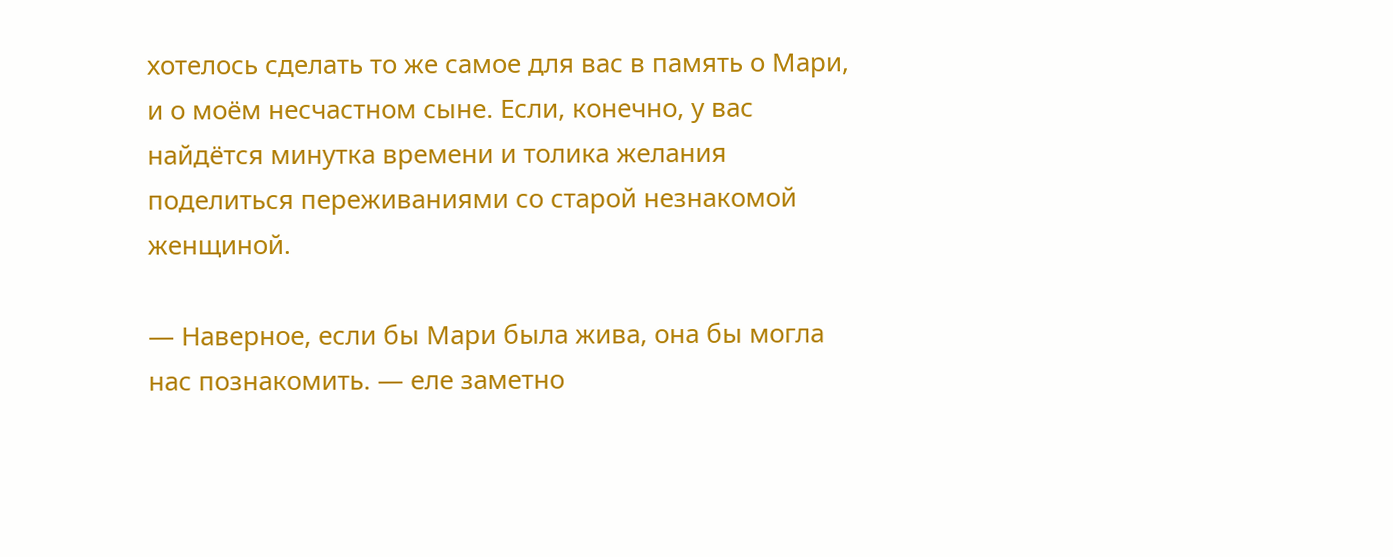хотелось сделать то же самое для вас в память о Мари, и о моём несчастном сыне. Если, конечно, у вас найдётся минутка времени и толика желания поделиться переживаниями со старой незнакомой женщиной.

— Наверное, если бы Мари была жива, она бы могла нас познакомить. — еле заметно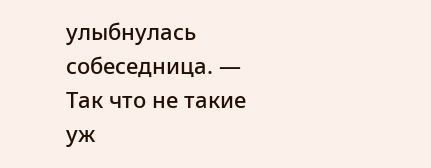улыбнулась собеседница. — Так что не такие уж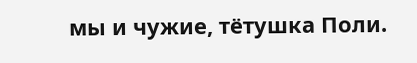мы и чужие, тётушка Поли.